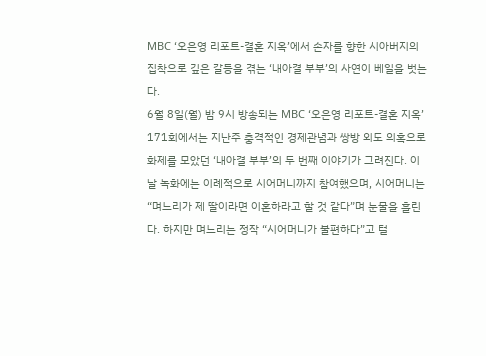MBC ‘오은영 리포트-결혼 지옥’에서 손자를 향한 시아버지의 집착으로 깊은 갈등을 겪는 ‘내아결 부부’의 사연이 베일을 벗는다.
6월 8일(월) 밤 9시 방송되는 MBC ‘오은영 리포트-결혼 지옥’ 171회에서는 지난주 충격적인 경제관념과 쌍방 외도 의혹으로 화제를 모았던 ‘내아결 부부’의 두 번째 이야기가 그려진다. 이날 녹화에는 이례적으로 시어머니까지 참여했으며, 시어머니는 “며느리가 제 딸이라면 이혼하라고 할 것 같다”며 눈물을 흘린다. 하지만 며느리는 정작 “시어머니가 불편하다”고 털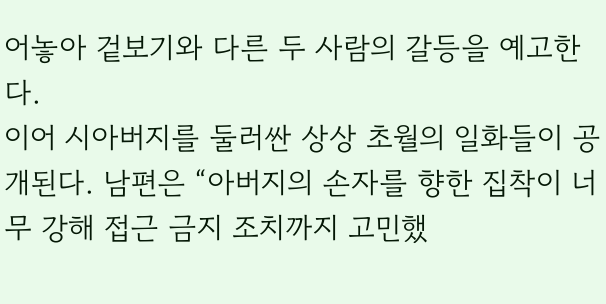어놓아 겉보기와 다른 두 사람의 갈등을 예고한다.
이어 시아버지를 둘러싼 상상 초월의 일화들이 공개된다. 남편은 “아버지의 손자를 향한 집착이 너무 강해 접근 금지 조치까지 고민했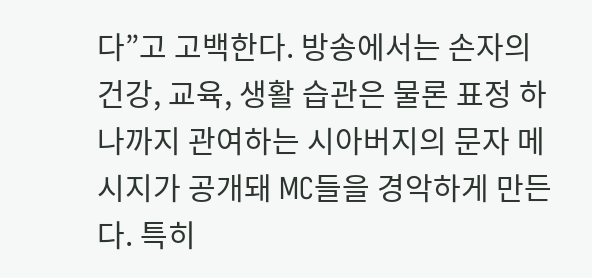다”고 고백한다. 방송에서는 손자의 건강, 교육, 생활 습관은 물론 표정 하나까지 관여하는 시아버지의 문자 메시지가 공개돼 MC들을 경악하게 만든다. 특히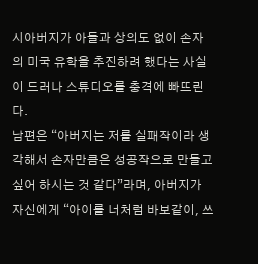시아버지가 아들과 상의도 없이 손자의 미국 유학을 추진하려 했다는 사실이 드러나 스튜디오를 충격에 빠뜨린다.
남편은 “아버지는 저를 실패작이라 생각해서 손자만큼은 성공작으로 만들고 싶어 하시는 것 같다”라며, 아버지가 자신에게 “아이를 너처럼 바보같이, 쓰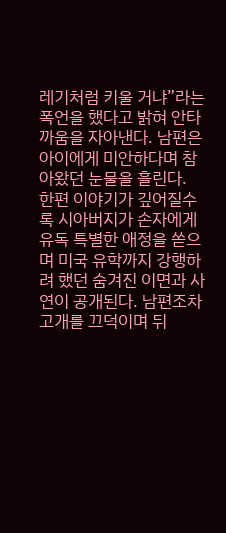레기처럼 키울 거냐”라는 폭언을 했다고 밝혀 안타까움을 자아낸다. 남편은 아이에게 미안하다며 참아왔던 눈물을 흘린다.
한편 이야기가 깊어질수록 시아버지가 손자에게 유독 특별한 애정을 쏟으며 미국 유학까지 강행하려 했던 숨겨진 이면과 사연이 공개된다. 남편조차 고개를 끄덕이며 뒤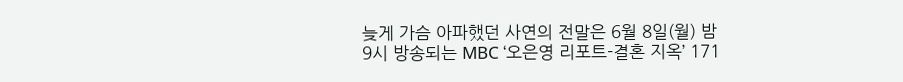늦게 가슴 아파했던 사연의 전말은 6월 8일(월) 밤 9시 방송되는 MBC ‘오은영 리포트-결혼 지옥’ 171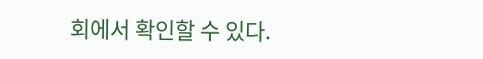회에서 확인할 수 있다.